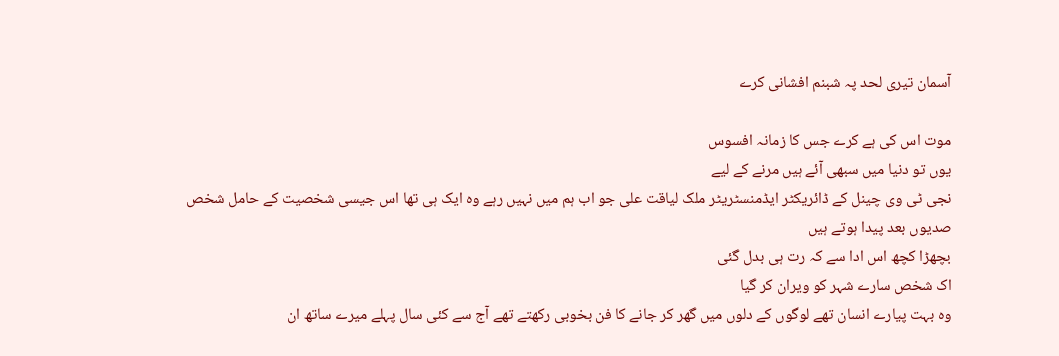آسمان تیری لحد پہ شبنم افشانی کرے

موت اس کی ہے کرے جس کا زمانہ افسوس
یوں تو دنیا میں سبھی آئے ہیں مرنے کے لیے
نجی ٹی وی چینل کے ڈائریکٹر ایڈمنسٹریٹر ملک لیاقت علی جو اب ہم میں نہیں رہے وہ ایک ہی تھا اس جیسی شخصیت کے حامل شخص صدیوں بعد پیدا ہوتے ہیں
بچھڑا کچھ اس ادا سے کہ رت ہی بدل گئی
اک شخص سارے شہر کو ویران کر گیا
وہ بہت پیارے انسان تھے لوگوں کے دلوں میں گھر کر جانے کا فن بخوبی رکھتے تھے آج سے کئی سال پہلے میرے ساتھ ان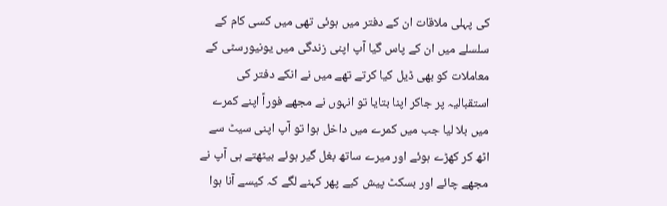کی پہلی ملاقات ان کے دفتر میں ہوئی تھی میں کسی کام کے سلسلے میں ان کے پاس گیا آپ اپنی زندگی میں یونیورسٹی کے معاملات کو بھی ڈیل کیا کرتے تھے میں نے انکے دفتر کی استقبالیہ پر جاکر اپنا بتایا تو انہوں نے مجھے فوراً اپنے کمرے میں بلا لیا جب میں کمرے میں داخل ہوا تو آپ اپنی سیٹ سے اٹھ کر کھڑے ہوئے اور میرے ساتھ بغل گیر ہوئے بیٹھتے ہی آپ نے مجھے چائے اور بسکٹ پیش کیے پھر کہنے لگے کہ کیسے آنا ہوا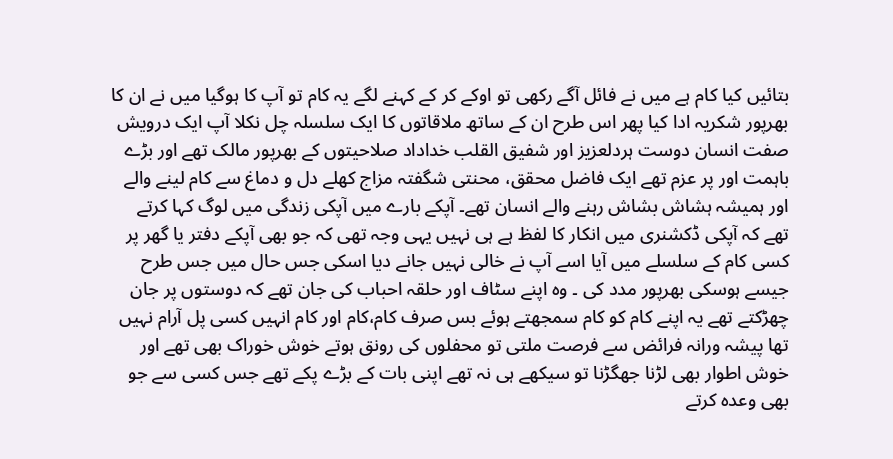بتائیں کیا کام ہے میں نے فائل آگے رکھی تو اوکے کر کے کہنے لگے یہ کام تو آپ کا ہوگیا میں نے ان کا بھرپور شکریہ ادا کیا پھر اس طرح ان کے ساتھ ملاقاتوں کا ایک سلسلہ چل نکلا آپ ایک درویش صفت انسان دوست ہردلعزیز اور شفیق القلب خداداد صلاحیتوں کے بھرپور مالک تھے اور بڑے باہمت اور پر عزم تھے ایک فاضل محقق، محنتی شگفتہ مزاج کھلے دل و دماغ سے کام لینے والے اور ہمیشہ ہشاش بشاش رہنے والے انسان تھے۔ آپکے بارے میں آپکی زندگی میں لوگ کہا کرتے تھے کہ آپکی ڈکشنری میں انکار کا لفظ ہے ہی نہیں یہی وجہ تھی کہ جو بھی آپکے دفتر یا گھر پر کسی کام کے سلسلے میں آیا اسے آپ نے خالی نہیں جانے دیا اسکی جس حال میں جس طرح جیسے ہوسکی بھرپور مدد کی ۔ وہ اپنے سٹاف اور حلقہ احباب کی جان تھے کہ دوستوں پر جان چھڑکتے تھے یہ اپنے کام کو کام سمجھتے ہوئے بس صرف کام،کام اور کام انہیں کسی پل آرام نہیں تھا پیشہ ورانہ فرائض سے فرصت ملتی تو محفلوں کی رونق ہوتے خوش خوراک بھی تھے اور خوش اطوار بھی لڑنا جھگڑنا تو سیکھے ہی نہ تھے اپنی بات کے بڑے پکے تھے جس کسی سے جو بھی وعدہ کرتے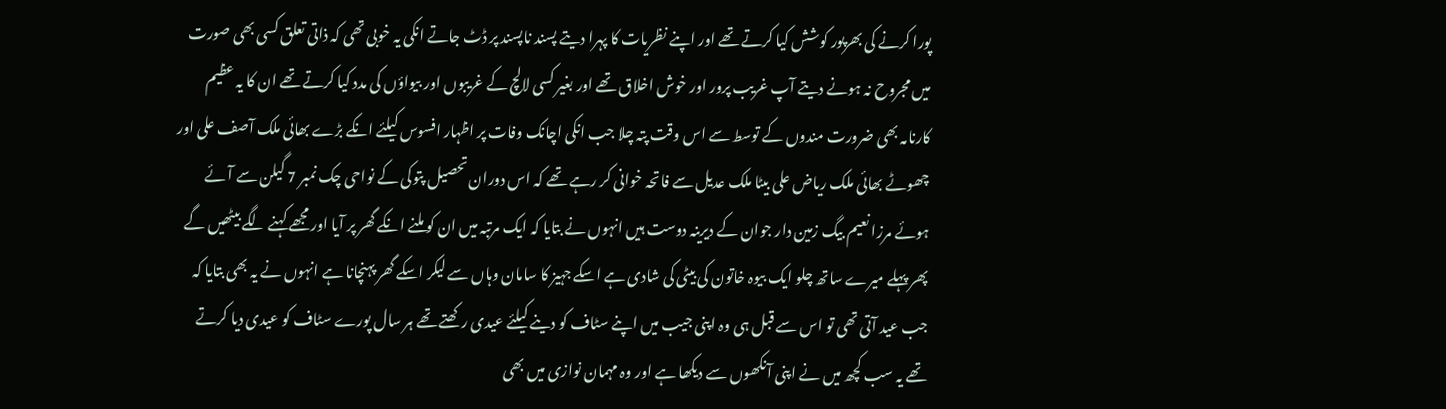پورا کرنے کی بھرپور کوشش کیا کرتے تھے اور اپنے نظریات کا پہرا دیتے پسند ناپسند پر ڈٹ جاتے انکی یہ خوبی تھی کہ ذاتی تعلق کسی بھی صورت میں مجروح نہ ہونے دیتے آپ غریب پرور اور خوش اخلاق تھے اور بغیر کسی لالچ کے غریبوں اور بیواؤں کی مدد کیا کرتے تھے ان کا یہ عظیم کارنامہ بھی ضرورت مندوں کے توسط سے اس وقت پتہ چلا جب انکی اچانک وفات پر اظہار افسوس کیلئے انکے بڑے بھائی ملک آصف علی اور چھوٹے بھائی ملک ریاض علی بیٹا ملک عدیل سے فاتحہ خوانی کر رہے تھے کہ اس دوران تحصیل پتوکی کے نواحی چک نمبر 7 گیلن سے آئے ہوئے مرزا نعیم بیگ زمین دار جوان کے دیرینہ دوست ہیں انہوں نے بتایا کہ ایک مرتبہ میں ان کو ملنے انکے گھر پر آیا اور مجھے کہنے لگے بیٹھیں گے پھر پہلے میرے ساتھ چلو ایک بیوہ خاتون کی بیٹی کی شادی ہے اسکے جہیز کا سامان وہاں سے لیکر اسکے گھر پہنچانا ہے انہوں نے یہ بھی بتایا کہ جب عید آتی تھی تو اس سے قبل ہی وہ اپنی جیب میں اپنے سٹاف کو دینے کیلئے عیدی رکھتے تھے ہر سال پورے سٹاف کو عیدی دیا کرتے تھے یہ سب کچھ میں نے اپنی آنکھوں سے دیکھا ہے اور وہ مہمان نوازی میں بھی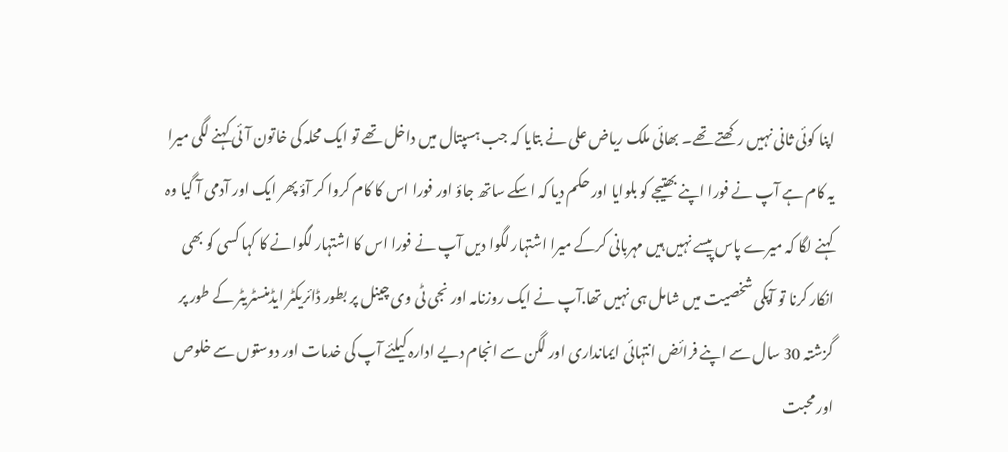اپنا کوئی ثانی نہیں رکھتے تھے۔ بھائی ملک ریاض علی نے بتایا کہ جب ہسپتال میں داخل تھے تو ایک محلہ کی خاتون آئی کہنے لگی میرا یہ کام ہے آپ نے فورا اپنے بھتیجے کو بلوایا اور حکم دیا کہ اسکے ساتھ جاؤ اور فورا اس کا کام کروا کر آؤ پھر ایک اور آدمی آ گیا وہ کہنے لگا کہ میرے پاس پیسے نہیں ہیں مہربانی کرکے میرا اشتہار لگوا دیں آپ نے فورا اس کا اشتہار لگوانے کا کہا کسی کو بھی انکار کرنا تو آپکی شخصیت میں شامل ہی نہیں تھا.آپ نے ایک روزنامہ اور نجی ٹی وی چینل پر بطور ڈائریکٹر ایڈمنسٹریٹر کے طور پر گزشتہ 30 سال سے اپنے فرائض انتہائی ایمانداری اور لگن سے انجام دیے ادارہ کیلئے آپ کی خدمات اور دوستوں سے خلوص اور محبت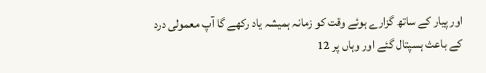اور پیار کے ساتھ گزارے ہوئے وقت کو زمانہ ہمیشہ یاد رکھے گا آپ معمولی درد کے باعث ہسپتال گئے اور وہاں پر 12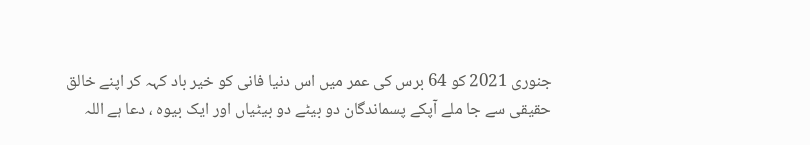جنوری 2021 کو 64 برس کی عمر میں اس دنیا فانی کو خیر باد کہہ کر اپنے خالق حقیقی سے جا ملے آپکے پسماندگان دو بیٹے دو بیٹیاں اور ایک بیوہ ، دعا ہے اللہ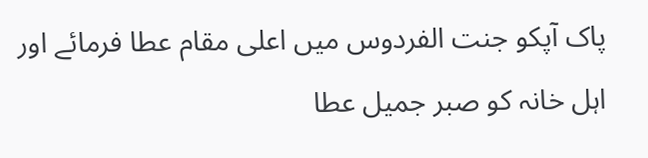پاک آپکو جنت الفردوس میں اعلی مقام عطا فرمائے اور اہل خانہ کو صبر جمیل عطا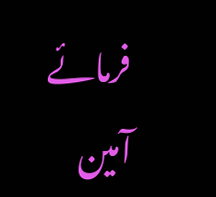فرمائے آمین